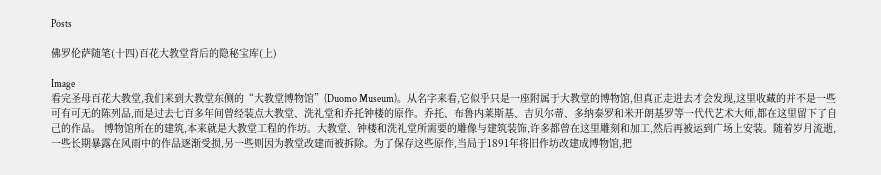Posts

佛罗伦萨随笔(十四)百花大教堂背后的隐秘宝库(上)

Image
看完圣母百花大教堂,我们来到大教堂东侧的“大教堂博物馆”(Duomo Museum)。从名字来看,它似乎只是一座附属于大教堂的博物馆,但真正走进去才会发现,这里收藏的并不是一些可有可无的陈列品,而是过去七百多年间曾经装点大教堂、洗礼堂和乔托钟楼的原作。乔托、布鲁内莱斯基、吉贝尔蒂、多纳泰罗和米开朗基罗等一代代艺术大师,都在这里留下了自己的作品。 博物馆所在的建筑,本来就是大教堂工程的作坊。大教堂、钟楼和洗礼堂所需要的雕像与建筑装饰,许多都曾在这里雕刻和加工,然后再被运到广场上安装。随着岁月流逝,一些长期暴露在风雨中的作品逐渐受损,另一些则因为教堂改建而被拆除。为了保存这些原作,当局于1891年将旧作坊改建成博物馆,把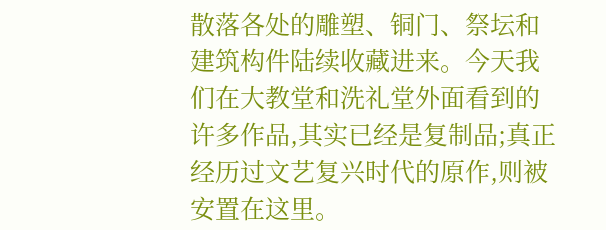散落各处的雕塑、铜门、祭坛和建筑构件陆续收藏进来。今天我们在大教堂和洗礼堂外面看到的许多作品,其实已经是复制品;真正经历过文艺复兴时代的原作,则被安置在这里。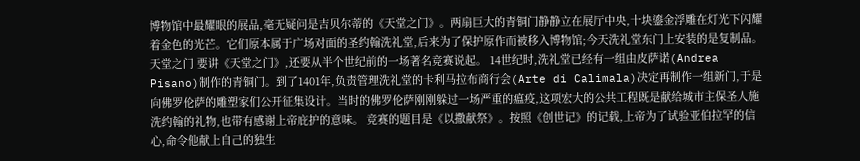博物馆中最耀眼的展品,毫无疑问是吉贝尔蒂的《天堂之门》。两扇巨大的青铜门静静立在展厅中央,十块鎏金浮雕在灯光下闪耀着金色的光芒。它们原本属于广场对面的圣约翰洗礼堂,后来为了保护原作而被移入博物馆;今天洗礼堂东门上安装的是复制品。 天堂之门 要讲《天堂之门》,还要从半个世纪前的一场著名竞赛说起。 14世纪时,洗礼堂已经有一组由皮萨诺(Andrea Pisano)制作的青铜门。到了1401年,负责管理洗礼堂的卡利马拉布商行会(Arte di Calimala)决定再制作一组新门,于是向佛罗伦萨的雕塑家们公开征集设计。当时的佛罗伦萨刚刚躲过一场严重的瘟疫,这项宏大的公共工程既是献给城市主保圣人施洗约翰的礼物,也带有感谢上帝庇护的意味。 竞赛的题目是《以撒献祭》。按照《创世记》的记载,上帝为了试验亚伯拉罕的信心,命令他献上自己的独生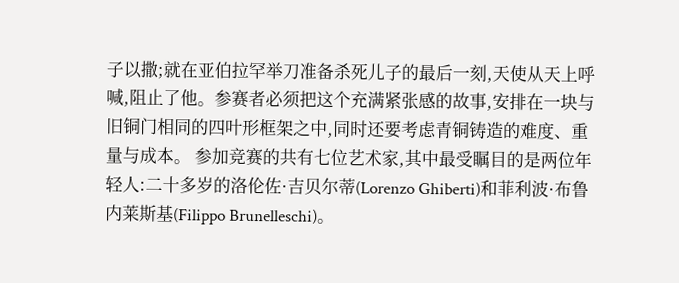子以撒;就在亚伯拉罕举刀准备杀死儿子的最后一刻,天使从天上呼喊,阻止了他。参赛者必须把这个充满紧张感的故事,安排在一块与旧铜门相同的四叶形框架之中,同时还要考虑青铜铸造的难度、重量与成本。 参加竞赛的共有七位艺术家,其中最受瞩目的是两位年轻人:二十多岁的洛伦佐·吉贝尔蒂(Lorenzo Ghiberti)和菲利波·布鲁内莱斯基(Filippo Brunelleschi)。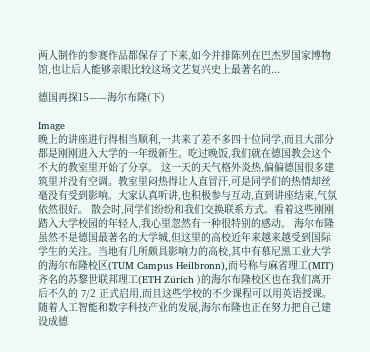两人制作的参赛作品都保存了下来,如今并排陈列在巴杰罗国家博物馆,也让后人能够亲眼比较这场文艺复兴史上最著名的...

德国再探15——海尔布隆(下)

Image
晚上的讲座进行得相当顺利,一共来了差不多四十位同学,而且大部分都是刚刚进入大学的一年级新生。吃过晚饭,我们就在德国教会这个不大的教室里开始了分享。 这一天的天气格外炎热,偏偏德国很多建筑里并没有空调。教室里闷热得让人直冒汗,可是同学们的热情却丝毫没有受到影响。大家认真听讲,也积极参与互动,直到讲座结束,气氛依然很好。 散会时,同学们纷纷和我们交换联系方式。看着这些刚刚踏入大学校园的年轻人,我心里忽然有一种很特别的感动。 海尔布隆虽然不是德国最著名的大学城,但这里的高校近年来越来越受到国际学生的关注。当地有几所颇具影响力的高校,其中有慕尼黑工业大学的海尔布隆校区(TUM Campus Heilbronn),而号称与麻省理工(MIT)齐名的苏黎世联邦理工(ETH Zürich )的海尔布隆校区也在我们离开后不久的 7/2 正式启用,而且这些学校的不少课程可以用英语授课。随着人工智能和数字科技产业的发展,海尔布隆也正在努力把自己建设成德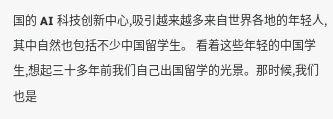国的 AI 科技创新中心,吸引越来越多来自世界各地的年轻人,其中自然也包括不少中国留学生。 看着这些年轻的中国学生,想起三十多年前我们自己出国留学的光景。那时候,我们也是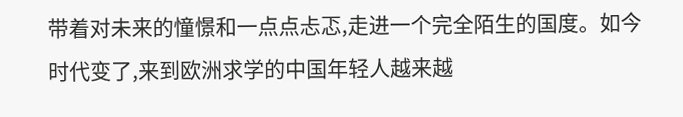带着对未来的憧憬和一点点忐忑,走进一个完全陌生的国度。如今时代变了,来到欧洲求学的中国年轻人越来越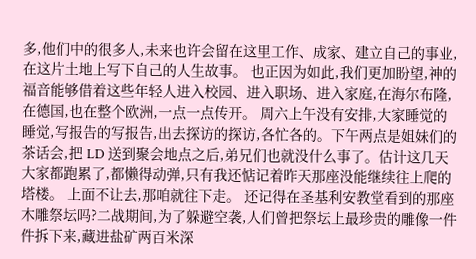多,他们中的很多人,未来也许会留在这里工作、成家、建立自己的事业,在这片土地上写下自己的人生故事。 也正因为如此,我们更加盼望,神的福音能够借着这些年轻人进入校园、进入职场、进入家庭,在海尔布隆,在德国,也在整个欧洲,一点一点传开。 周六上午没有安排,大家睡觉的睡觉,写报告的写报告,出去探访的探访,各忙各的。下午两点是姐妹们的茶话会,把 LD 送到聚会地点之后,弟兄们也就没什么事了。估计这几天大家都跑累了,都懒得动弹,只有我还惦记着昨天那座没能继续往上爬的塔楼。 上面不让去,那咱就往下走。 还记得在圣基利安教堂看到的那座木雕祭坛吗?二战期间,为了躲避空袭,人们曾把祭坛上最珍贵的雕像一件件拆下来,藏进盐矿两百米深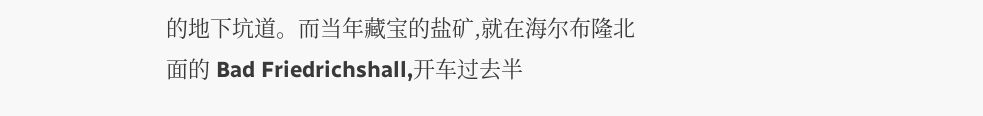的地下坑道。而当年藏宝的盐矿,就在海尔布隆北面的 Bad Friedrichshall,开车过去半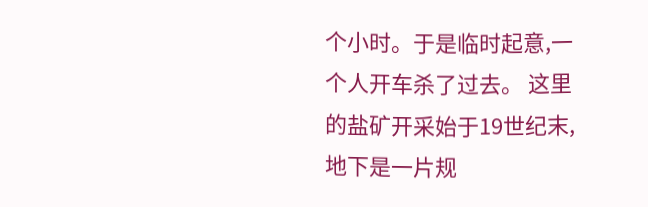个小时。于是临时起意,一个人开车杀了过去。 这里的盐矿开采始于19世纪末,地下是一片规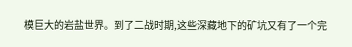模巨大的岩盐世界。到了二战时期,这些深藏地下的矿坑又有了一个完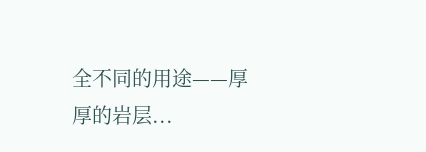全不同的用途——厚厚的岩层...